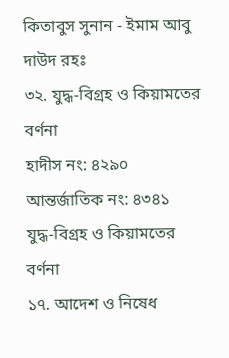কিতাবুস সুনান - ইমাম আবু দাউদ রহঃ
৩২. যুদ্ধ-বিগ্রহ ও কিয়ামতের বর্ণনা
হাদীস নং: ৪২৯০
আন্তর্জাতিক নং: ৪৩৪১
যুদ্ধ-বিগ্রহ ও কিয়ামতের বর্ণনা
১৭. আদেশ ও নিষেধ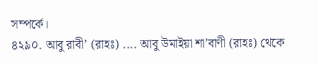সম্পর্কে।
৪২৯০. আবু রাবী’ (রাহঃ) .... আবু উমাইয়া শা’বাণী (রাহঃ) থেকে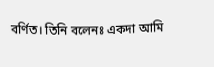বর্ণিত। তিনি বলেনঃ একদা আমি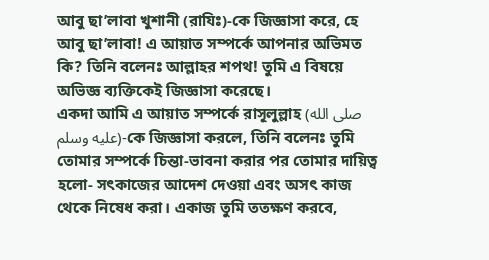আবু ছা’লাবা খুশানী (রাযিঃ)-কে জিজ্ঞাসা করে, হে আবু ছা’লাবা! এ আয়াত সম্পর্কে আপনার অভিমত কি? তিনি বলেনঃ আল্লাহর শপথ! তুমি এ বিষয়ে অভিজ্ঞ ব্যক্তিকেই জিজ্ঞাসা করেছে।
একদা আমি এ আয়াত সম্পর্কে রাসূলুল্লাহ (صلى الله عليه وسلم)-কে জিজ্ঞাসা করলে, তিনি বলেনঃ তুমি তোমার সম্পর্কে চিন্তা-ভাবনা করার পর তোমার দায়িত্ব হলো- সৎকাজের আদেশ দেওয়া এবং অসৎ কাজ থেকে নিষেধ করা। একাজ তুমি ততক্ষণ করবে,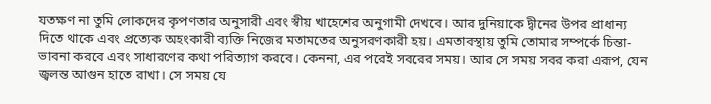যতক্ষণ না তুমি লোকদের কৃপণতার অনুসারী এবং স্বীয় খাহেশের অনুগামী দেখবে। আর দুনিয়াকে দ্বীনের উপর প্রাধান্য দিতে থাকে এবং প্রত্যেক অহংকারী ব্যক্তি নিজের মতামতের অনুসরণকারী হয়। এমতাবস্থায় তুমি তোমার সম্পর্কে চিন্তা-ভাবনা করবে এবং সাধারণের কথা পরিত্যাগ করবে। কেননা, এর পরেই সবরের সময়। আর সে সময় সবর করা এরূপ, যেন জ্বলন্ত আগুন হাতে রাখা। সে সময় যে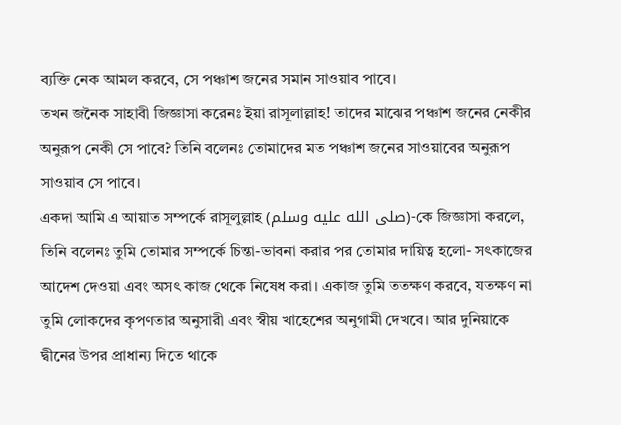ব্যক্তি নেক আমল করবে, সে পঞ্চাশ জনের সমান সাওয়াব পাবে।
তখন জনৈক সাহাবী জিজ্ঞাসা করেনঃ ইয়া রাসূলাল্লাহ! তাদের মাঝের পঞ্চাশ জনের নেকীর অনুরূপ নেকী সে পাবে? তিনি বলেনঃ তোমাদের মত পঞ্চাশ জনের সাওয়াবের অনুরূপ সাওয়াব সে পাবে।
একদা আমি এ আয়াত সম্পর্কে রাসূলুল্লাহ (صلى الله عليه وسلم)-কে জিজ্ঞাসা করলে, তিনি বলেনঃ তুমি তোমার সম্পর্কে চিন্তা-ভাবনা করার পর তোমার দায়িত্ব হলো- সৎকাজের আদেশ দেওয়া এবং অসৎ কাজ থেকে নিষেধ করা। একাজ তুমি ততক্ষণ করবে, যতক্ষণ না তুমি লোকদের কৃপণতার অনুসারী এবং স্বীয় খাহেশের অনুগামী দেখবে। আর দুনিয়াকে দ্বীনের উপর প্রাধান্য দিতে থাকে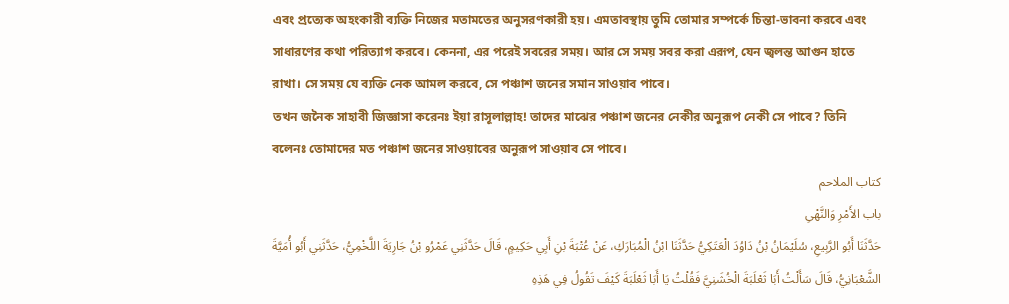এবং প্রত্যেক অহংকারী ব্যক্তি নিজের মতামতের অনুসরণকারী হয়। এমতাবস্থায় তুমি তোমার সম্পর্কে চিন্তা-ভাবনা করবে এবং সাধারণের কথা পরিত্যাগ করবে। কেননা, এর পরেই সবরের সময়। আর সে সময় সবর করা এরূপ, যেন জ্বলন্ত আগুন হাতে রাখা। সে সময় যে ব্যক্তি নেক আমল করবে, সে পঞ্চাশ জনের সমান সাওয়াব পাবে।
তখন জনৈক সাহাবী জিজ্ঞাসা করেনঃ ইয়া রাসূলাল্লাহ! তাদের মাঝের পঞ্চাশ জনের নেকীর অনুরূপ নেকী সে পাবে? তিনি বলেনঃ তোমাদের মত পঞ্চাশ জনের সাওয়াবের অনুরূপ সাওয়াব সে পাবে।
كتاب الملاحم
باب الأَمْرِ وَالنَّهْىِ
حَدَّثَنَا أَبُو الرَّبِيعِ، سُلَيْمَانُ بْنُ دَاوُدَ الْعَتَكِيُّ حَدَّثَنَا ابْنُ الْمُبَارَكِ، عَنْ عُتْبَةَ بْنِ أَبِي حَكِيمٍ، قَالَ حَدَّثَنِي عَمْرُو بْنُ جَارِيَةَ اللَّخْمِيُّ، حَدَّثَنِي أَبُو أُمَيَّةَ الشَّعْبَانِيُّ، قَالَ سَأَلْتُ أَبَا ثَعْلَبَةَ الْخُشَنِيَّ فَقُلْتُ يَا أَبَا ثَعْلَبَةَ كَيْفَ تَقُولُ فِي هَذِهِ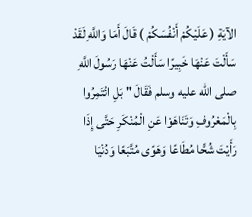الآيَةِ ( عَلَيْكُمْ أَنْفُسَكُمْ ) قَالَ أَمَا وَاللَّهِ لَقَدْ سَأَلْتَ عَنْهَا خَبِيرًا سَأَلْتُ عَنْهَا رَسُولَ اللَّهِ صلى الله عليه وسلم فَقَالَ " بَلِ ائْتَمِرُوا بِالْمَعْرُوفِ وَتَنَاهَوْا عَنِ الْمُنْكَرِ حَتَّى إِذَا رَأَيْتَ شُحًّا مُطَاعًا وَهَوًى مُتَّبَعًا وَدُنْيَا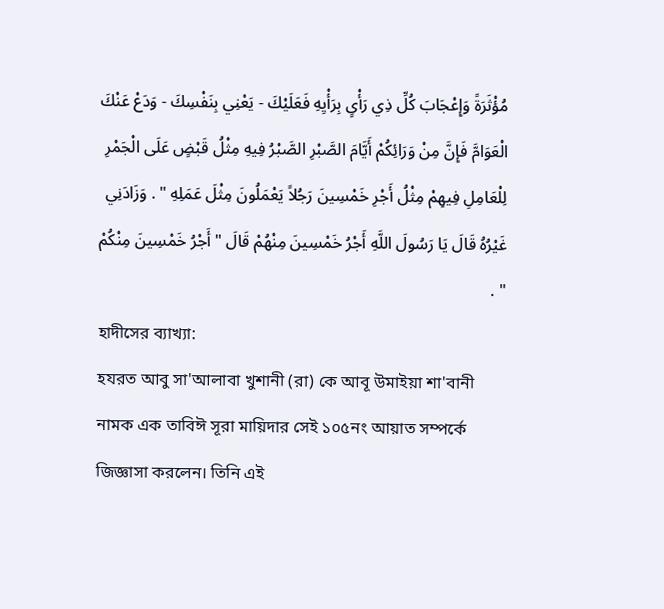مُؤْثَرَةً وَإِعْجَابَ كُلِّ ذِي رَأْىٍ بِرَأْيِهِ فَعَلَيْكَ - يَعْنِي بِنَفْسِكَ - وَدَعْ عَنْكَ الْعَوَامَّ فَإِنَّ مِنْ وَرَائِكُمْ أَيَّامَ الصَّبْرِ الصَّبْرُ فِيهِ مِثْلُ قَبْضٍ عَلَى الْجَمْرِ لِلْعَامِلِ فِيهِمْ مِثْلُ أَجْرِ خَمْسِينَ رَجُلاً يَعْمَلُونَ مِثْلَ عَمَلِهِ " . وَزَادَنِي غَيْرُهُ قَالَ يَا رَسُولَ اللَّهِ أَجْرُ خَمْسِينَ مِنْهُمْ قَالَ " أَجْرُ خَمْسِينَ مِنْكُمْ " .
হাদীসের ব্যাখ্যা:
হযরত আবু সা'আলাবা খুশানী (রা) কে আবূ উমাইয়া শা'বানী নামক এক তাবিঈ সূরা মায়িদার সেই ১০৫নং আয়াত সম্পর্কে জিজ্ঞাসা করলেন। তিনি এই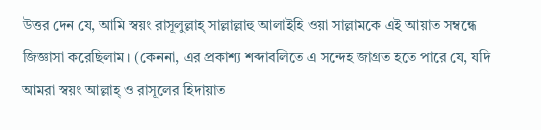উত্তর দেন যে, আমি স্বয়ং রাসূলুল্লাহ্ সাল্লাল্লাহু আলাইহি ওয়া সাল্লামকে এই আয়াত সম্বন্ধে জিজ্ঞাসা করেছিলাম। (কেননা, এর প্রকাশ্য শব্দাবলিতে এ সন্দেহ জাগ্রত হতে পারে যে, যদি আমরা স্বয়ং আল্লাহ্ ও রাসূলের হিদায়াত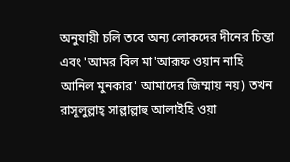অনুযায়ী চলি তবে অন্য লোকদের দীনের চিন্তা এবং 'আমর বিল মা'আরূফ ওয়ান নাহি আনিল মুনকার' আমাদের জিম্মায় নয়) তখন রাসূলুল্লাহ্ সাল্লাল্লাহু আলাইহি ওয়া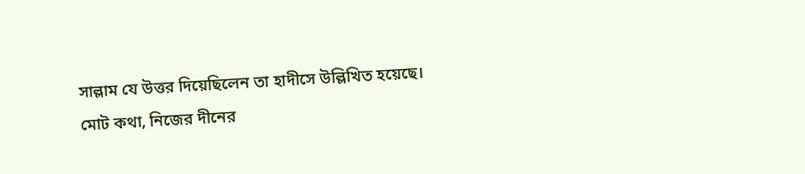সাল্লাম যে উত্তর দিয়েছিলেন তা হাদীসে উল্লিখিত হয়েছে।
মোট কথা, নিজের দীনের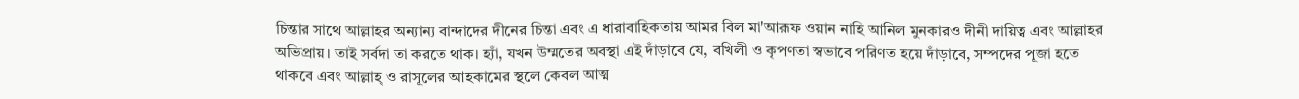চিন্তার সাথে আল্লাহর অন্যান্য বান্দাদের দীনের চিন্তা এবং এ ধারাবাহিকতায় আমর বিল মা'আরূফ ওয়ান নাহি আনিল মুনকারও দীনী দায়িত্ব এবং আল্লাহর অভিপ্রায়। তাই সর্বদা তা করতে থাক। হ্যাঁ, যখন উম্মতের অবস্থা এই দাঁড়াবে যে, বখিলী ও কৃপণতা স্বভাবে পরিণত হয়ে দাঁড়াবে, সম্পদের পূজা হতে থাকবে এবং আল্লাহ্ ও রাসূলের আহকামের স্থলে কেবল আত্ম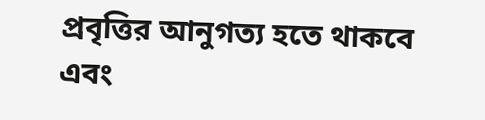প্রবৃত্তির আনুগত্য হতে থাকবে এবং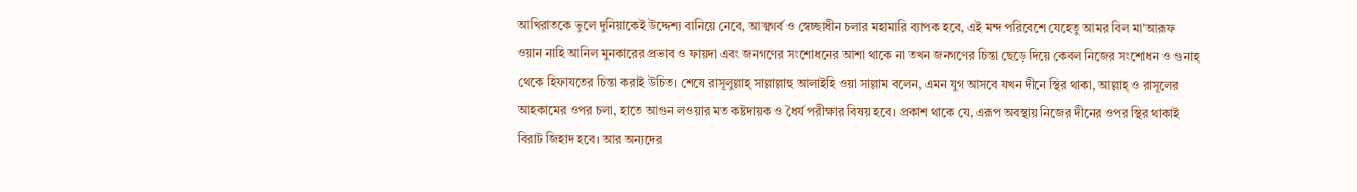আখিরাতকে ভুলে দুনিয়াকেই উদ্দেশ্য বানিয়ে নেবে, আত্মগর্ব ও স্বেচ্ছাধীন চলার মহামারি ব্যাপক হবে, এই মন্দ পরিবেশে যেহেতু আমর বিল মা'আরূফ ওয়ান নাহি আনিল মুনকারের প্রভাব ও ফায়দা এবং জনগণের সংশোধনের আশা থাকে না তখন জনগণের চিন্তা ছেড়ে দিয়ে কেবল নিজের সংশোধন ও গুনাহ্ থেকে হিফাযতের চিন্তা করাই উচিত। শেষে রাসূলুল্লাহ্ সাল্লাল্লাহু আলাইহি ওয়া সাল্লাম বলেন, এমন যুগ আসবে যখন দীনে স্থির থাকা, আল্লাহ্ ও রাসূলের আহকামের ওপর চলা, হাতে আগুন লওয়ার মত কষ্টদায়ক ও ধৈর্য পরীক্ষার বিষয় হবে। প্রকাশ থাকে যে, এরূপ অবস্থায় নিজের দীনের ওপর স্থির থাকাই বিরাট জিহাদ হবে। আর অন্যদের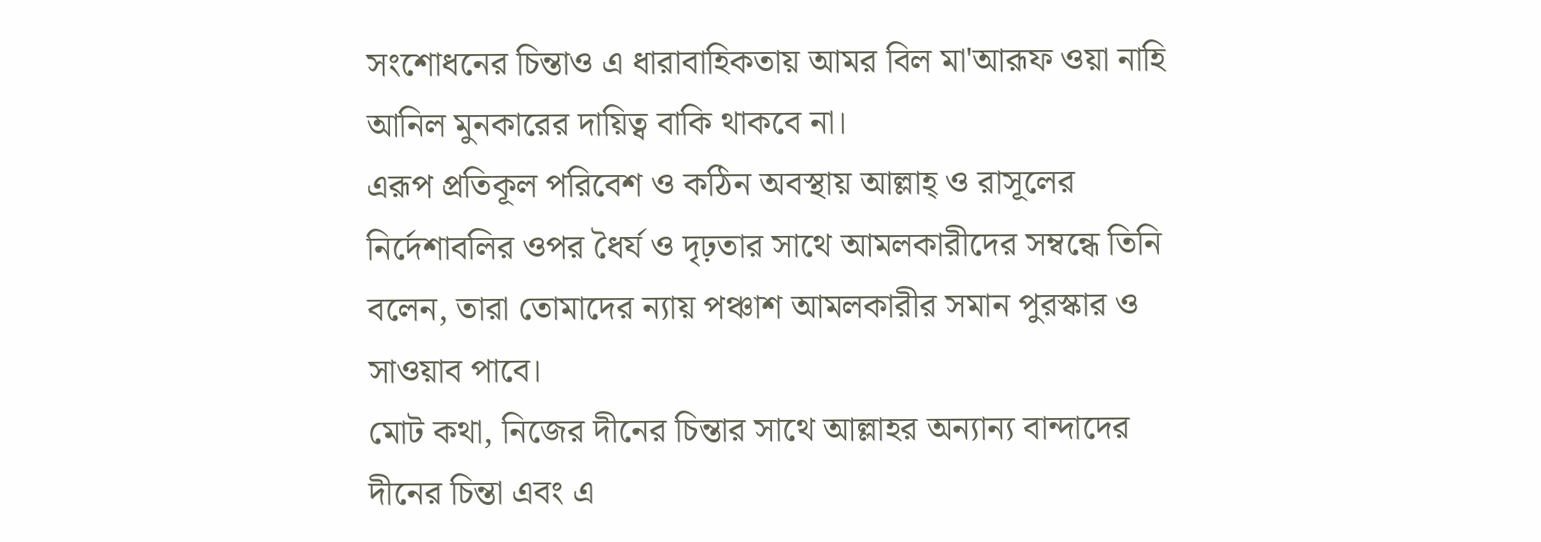সংশোধনের চিন্তাও এ ধারাবাহিকতায় আমর বিল মা'আরূফ ওয়া নাহি আনিল মুনকারের দায়িত্ব বাকি থাকবে না।
এরূপ প্রতিকূল পরিবেশ ও কঠিন অবস্থায় আল্লাহ্ ও রাসূলের নির্দেশাবলির ওপর ধৈর্য ও দৃঢ়তার সাথে আমলকারীদের সম্বন্ধে তিনি বলেন, তারা তোমাদের ন্যায় পঞ্চাশ আমলকারীর সমান পুরস্কার ও সাওয়াব পাবে।
মোট কথা, নিজের দীনের চিন্তার সাথে আল্লাহর অন্যান্য বান্দাদের দীনের চিন্তা এবং এ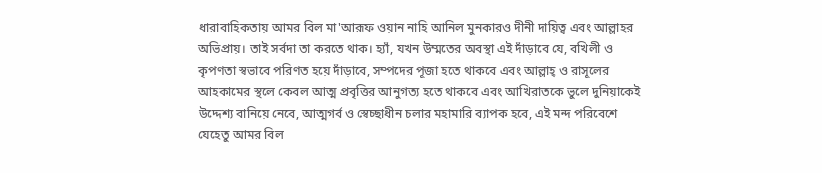ধারাবাহিকতায় আমর বিল মা'আরূফ ওয়ান নাহি আনিল মুনকারও দীনী দায়িত্ব এবং আল্লাহর অভিপ্রায়। তাই সর্বদা তা করতে থাক। হ্যাঁ, যখন উম্মতের অবস্থা এই দাঁড়াবে যে, বখিলী ও কৃপণতা স্বভাবে পরিণত হয়ে দাঁড়াবে, সম্পদের পূজা হতে থাকবে এবং আল্লাহ্ ও রাসূলের আহকামের স্থলে কেবল আত্ম প্রবৃত্তির আনুগত্য হতে থাকবে এবং আখিরাতকে ভুলে দুনিয়াকেই উদ্দেশ্য বানিয়ে নেবে, আত্মগর্ব ও স্বেচ্ছাধীন চলার মহামারি ব্যাপক হবে, এই মন্দ পরিবেশে যেহেতু আমর বিল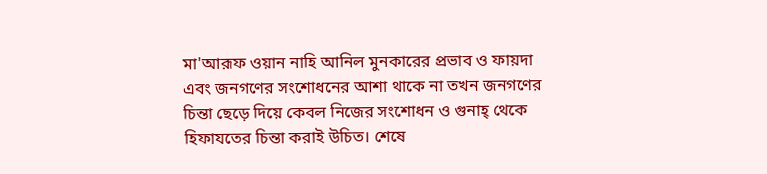মা'আরূফ ওয়ান নাহি আনিল মুনকারের প্রভাব ও ফায়দা এবং জনগণের সংশোধনের আশা থাকে না তখন জনগণের চিন্তা ছেড়ে দিয়ে কেবল নিজের সংশোধন ও গুনাহ্ থেকে হিফাযতের চিন্তা করাই উচিত। শেষে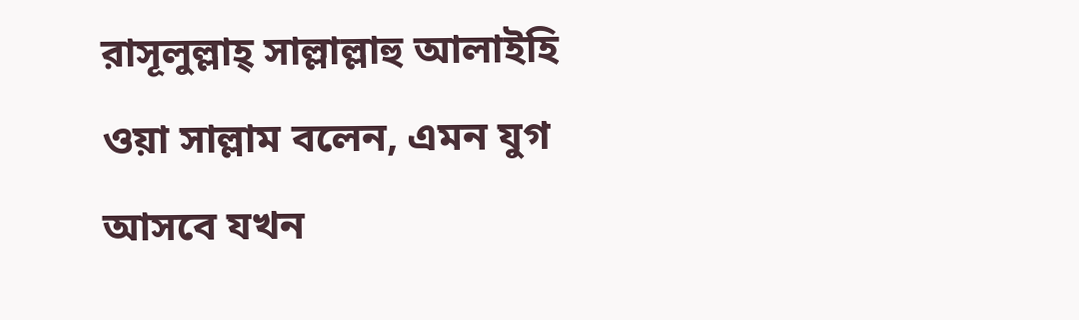রাসূলুল্লাহ্ সাল্লাল্লাহু আলাইহি ওয়া সাল্লাম বলেন, এমন যুগ আসবে যখন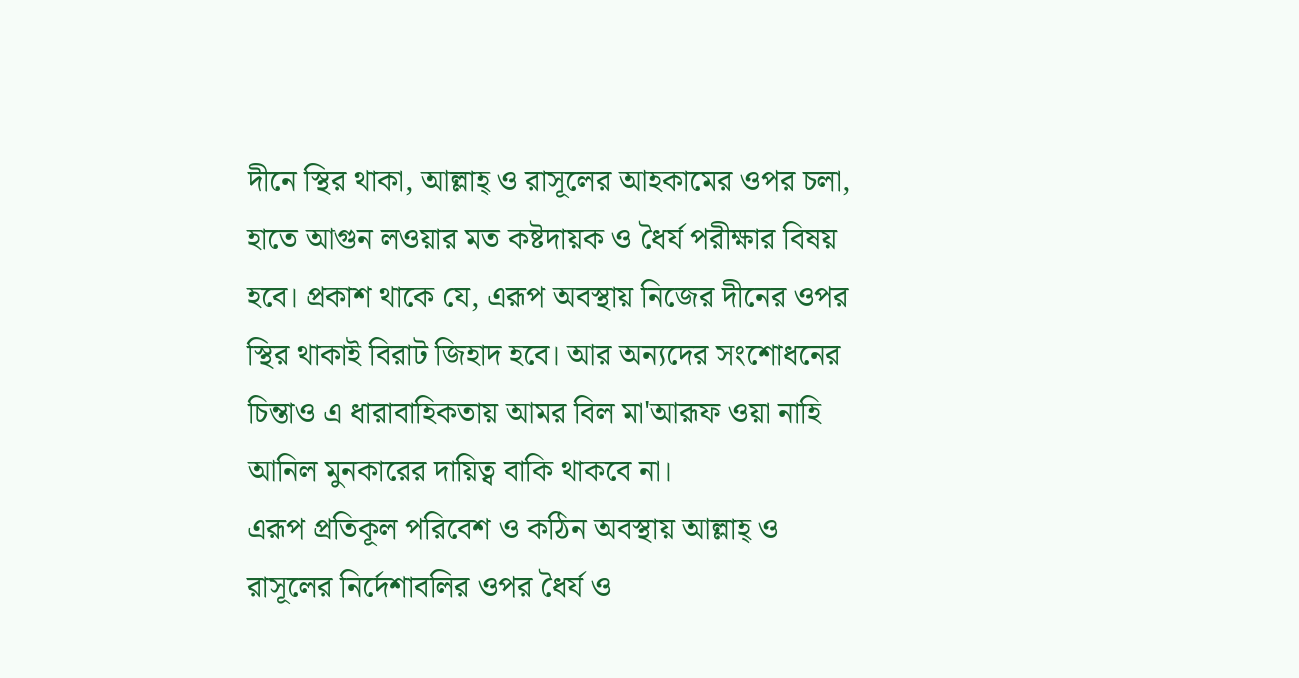দীনে স্থির থাকা, আল্লাহ্ ও রাসূলের আহকামের ওপর চলা, হাতে আগুন লওয়ার মত কষ্টদায়ক ও ধৈর্য পরীক্ষার বিষয় হবে। প্রকাশ থাকে যে, এরূপ অবস্থায় নিজের দীনের ওপর স্থির থাকাই বিরাট জিহাদ হবে। আর অন্যদের সংশোধনের চিন্তাও এ ধারাবাহিকতায় আমর বিল মা'আরূফ ওয়া নাহি আনিল মুনকারের দায়িত্ব বাকি থাকবে না।
এরূপ প্রতিকূল পরিবেশ ও কঠিন অবস্থায় আল্লাহ্ ও রাসূলের নির্দেশাবলির ওপর ধৈর্য ও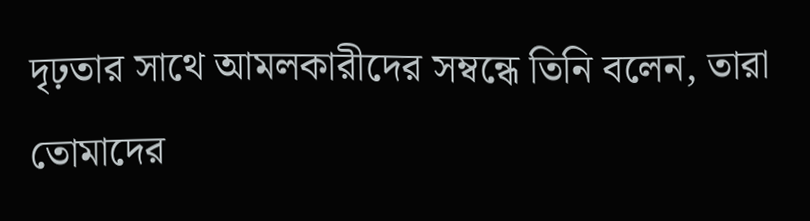দৃঢ়তার সাথে আমলকারীদের সম্বন্ধে তিনি বলেন, তারা তোমাদের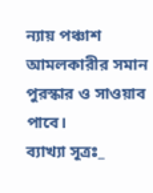ন্যায় পঞ্চাশ আমলকারীর সমান পুরস্কার ও সাওয়াব পাবে।
ব্যাখ্যা সূত্রঃ_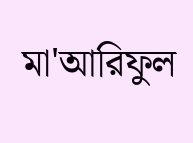মা'আরিফুল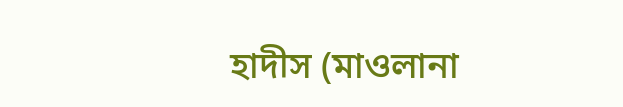হাদীস (মাওলানা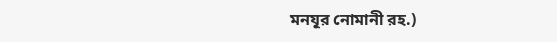মনযূর নোমানী রহ.)